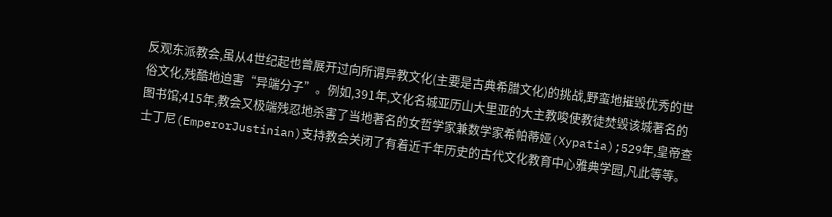反观东派教会,虽从4世纪起也曾展开过向所谓异教文化(主要是古典希腊文化)的挑战,野蛮地摧毁优秀的世俗文化,残酷地迫害“异端分子”。例如,391年,文化名城亚历山大里亚的大主教唆使教徒焚毁该城著名的图书馆;415年,教会又极端残忍地杀害了当地著名的女哲学家兼数学家希帕蒂娅(Xypatia);529年,皇帝查士丁尼(EmperorJustinian)支持教会关闭了有着近千年历史的古代文化教育中心雅典学园,凡此等等。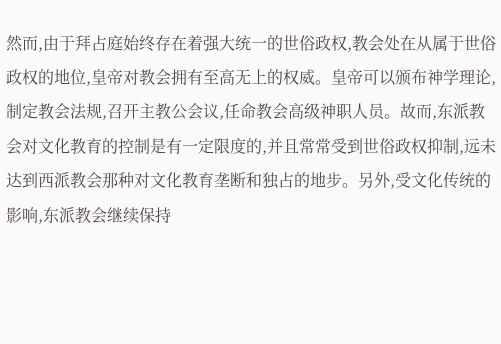然而,由于拜占庭始终存在着强大统一的世俗政权,教会处在从属于世俗政权的地位,皇帝对教会拥有至高无上的权威。皇帝可以颁布神学理论,制定教会法规,召开主教公会议,任命教会高级神职人员。故而,东派教会对文化教育的控制是有一定限度的,并且常常受到世俗政权抑制,远未达到西派教会那种对文化教育垄断和独占的地步。另外,受文化传统的影响,东派教会继续保持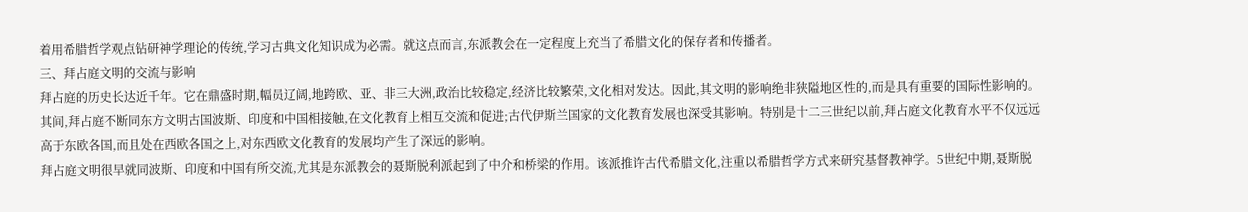着用希腊哲学观点钻研神学理论的传统,学习古典文化知识成为必需。就这点而言,东派教会在一定程度上充当了希腊文化的保存者和传播者。
三、拜占庭文明的交流与影响
拜占庭的历史长达近千年。它在鼎盛时期,幅员辽阔,地跨欧、亚、非三大洲,政治比较稳定,经济比较繁荣,文化相对发达。因此,其文明的影响绝非狭隘地区性的,而是具有重要的国际性影响的。其间,拜占庭不断同东方文明古国波斯、印度和中国相接触,在文化教育上相互交流和促进;古代伊斯兰国家的文化教育发展也深受其影响。特别是十二三世纪以前,拜占庭文化教育水平不仅远远高于东欧各国,而且处在西欧各国之上,对东西欧文化教育的发展均产生了深远的影响。
拜占庭文明很早就同波斯、印度和中国有所交流,尤其是东派教会的聂斯脱利派起到了中介和桥梁的作用。该派推许古代希腊文化,注重以希腊哲学方式来研究基督教神学。5世纪中期,聂斯脱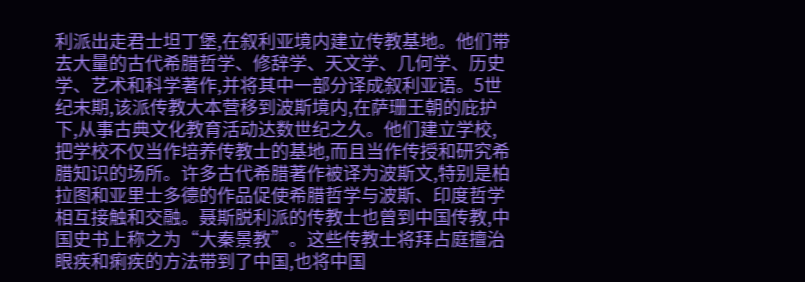利派出走君士坦丁堡,在叙利亚境内建立传教基地。他们带去大量的古代希腊哲学、修辞学、天文学、几何学、历史学、艺术和科学著作,并将其中一部分译成叙利亚语。5世纪末期,该派传教大本营移到波斯境内,在萨珊王朝的庇护下,从事古典文化教育活动达数世纪之久。他们建立学校,把学校不仅当作培养传教士的基地,而且当作传授和研究希腊知识的场所。许多古代希腊著作被译为波斯文,特别是柏拉图和亚里士多德的作品促使希腊哲学与波斯、印度哲学相互接触和交融。聂斯脱利派的传教士也曾到中国传教,中国史书上称之为“大秦景教”。这些传教士将拜占庭擅治眼疾和痢疾的方法带到了中国,也将中国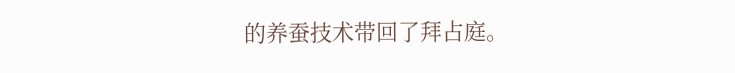的养蚕技术带回了拜占庭。